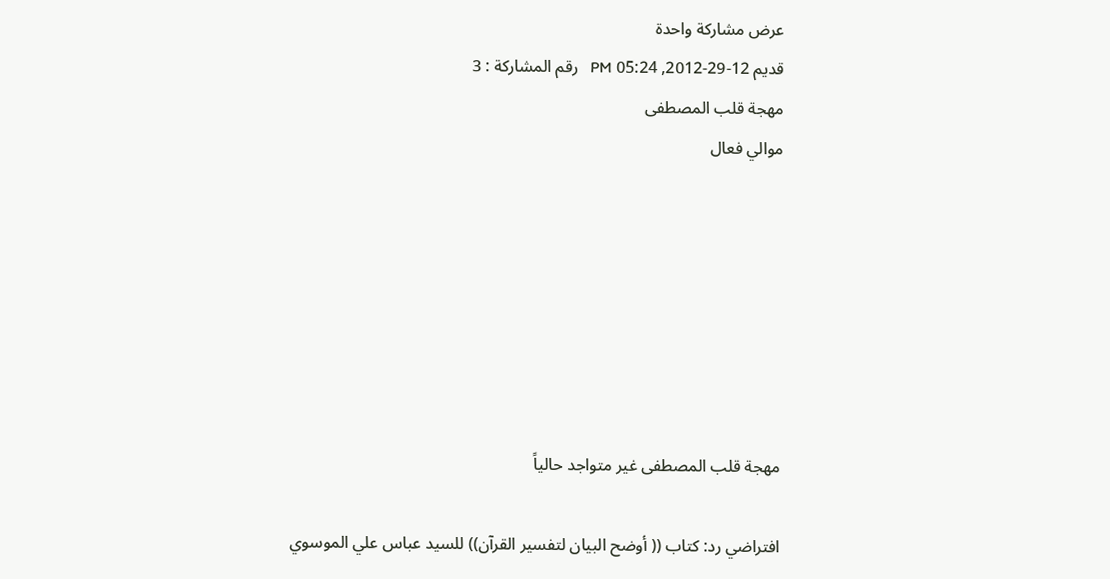عرض مشاركة واحدة
قديم 12-29-2012, 05:24 PM   رقم المشاركة : 3
مهجة قلب المصطفى
موالي فعال







مهجة قلب المصطفى غير متواجد حالياً

افتراضي رد: كتاب (( أوضح البيان لتفسير القرآن)) للسيد عباس علي الموسوي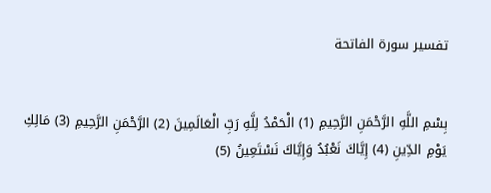تفسير سورة الفاتحة


بِسْمِ اللَّهِ الرَّحْمَنِ الرَّحِيمِ (1) الْحَمْدُ لِلَّهِ رَبِّ الْعَالَمِينَ (2) الرَّحْمَنِ الرَّحِيمِ (3) مَالِكِ يَوْمِ الدِّينِ (4) إِيَّاكَ نَعْبُدُ وَإِيَّاكَ نَسْتَعِينُ (5)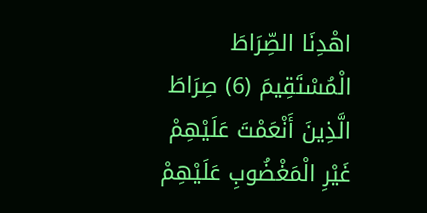اهْدِنَا الصِّرَاطَ الْمُسْتَقِيمَ (6) صِرَاطَ الَّذِينَ أَنْعَمْتَ عَلَيْهِمْ غَيْرِ الْمَغْضُوبِ عَلَيْهِمْ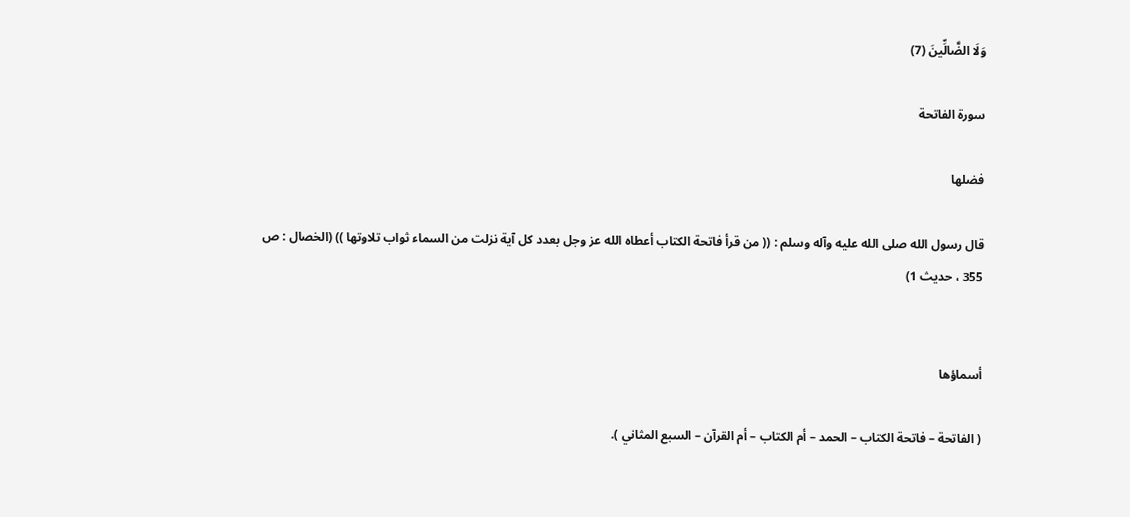وَلَا الضَّالِّينَ (7)

سورة الفاتحة

فضلها

قال رسول الله صلى الله عليه وآله وسلم : (( من قرأ فاتحة الكتاب أعطاه الله عز وجل بعدد كل آية نزلت من السماء ثواب تلاوتها )) (الخصال : ص 355 ، حديث 1)


أسماؤها

( الفاتحة – فاتحة الكتاب – الحمد – أم الكتاب – أم القرآن – السبع المثاني ).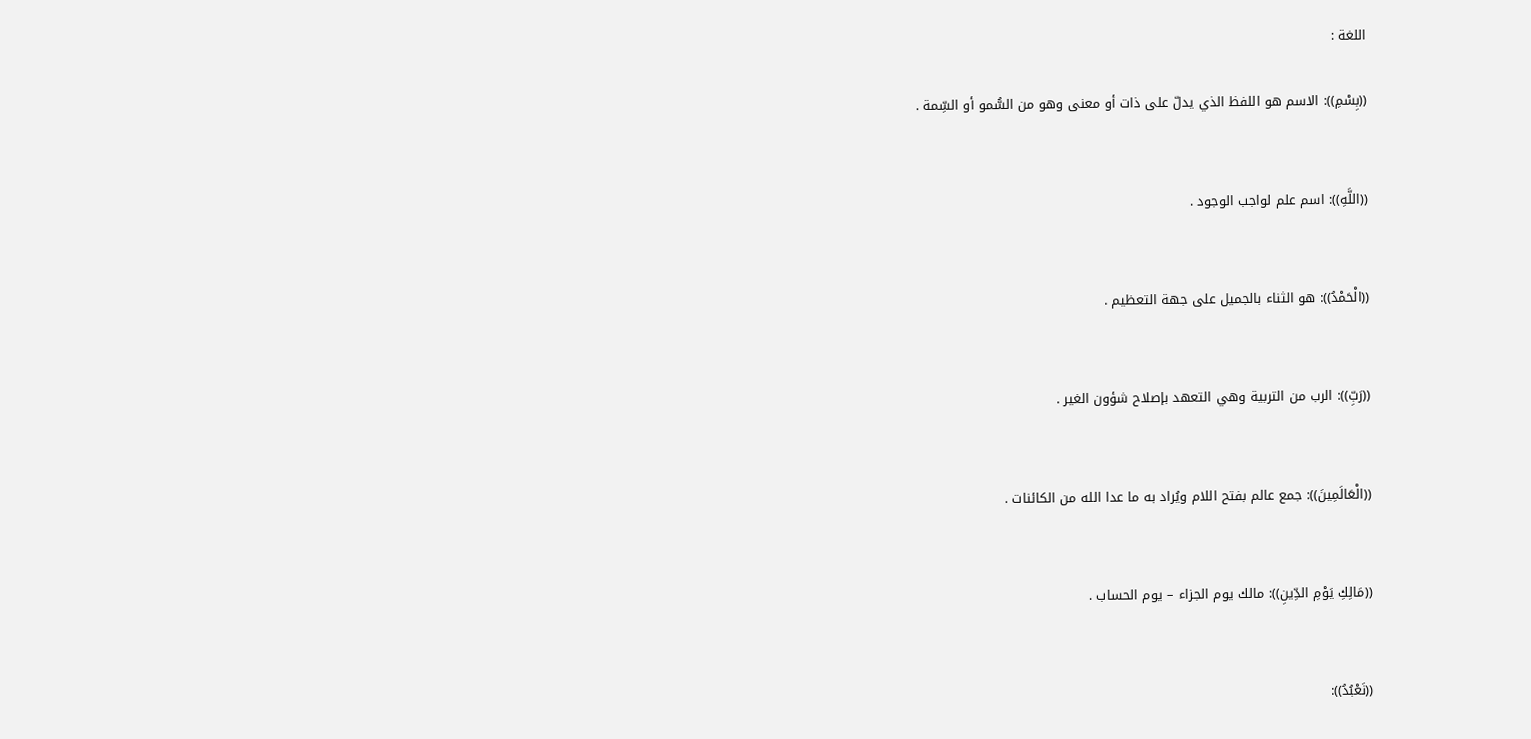اللغة :

((بِسْمِ)): الاسم هو اللفظ الذي يدلّ على ذات أو معنى وهو من السُّمو أو السِّمة .


((اللَّهِ)): اسم علم لواجب الوجود .


((الْحَمْدُ)): هو الثناء بالجميل على جهة التعظيم .


((رَبِّ)): الرب من التربية وهي التعهد بإصلاح شؤون الغير .


((الْعَالَمِينَ)): جمع عالم بفتح اللام ويُراد به ما عدا الله من الكائنات .


((مَالِكِ يَوْمِ الدِّينِ)): مالك يوم الجزاء – يوم الحساب .


((نَعْبُدُ)):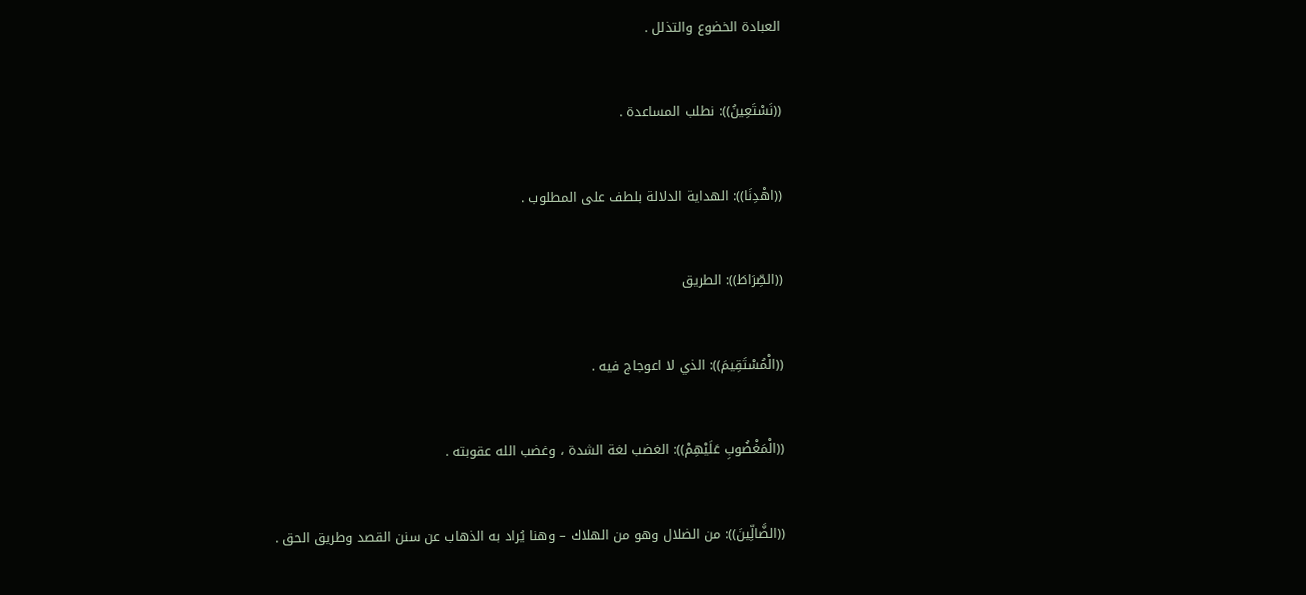العبادة الخضوع والتذلل .


((نَسْتَعِينُ)): نطلب المساعدة .


((اهْدِنَا)): الهداية الدلالة بلطف على المطلوب .


((الصِّرَاطَ)): الطريق


((الْمُسْتَقِيمَ)): الذي لا اعوجاج فيه .


((الْمَغْضُوبِ عَلَيْهِمْ)): الغضب لغة الشدة ، وغضب الله عقوبته .


((الضَّالِّينَ)): من الضلال وهو من الهلاك – وهنا يُراد به الذهاب عن سنن القصد وطريق الحق .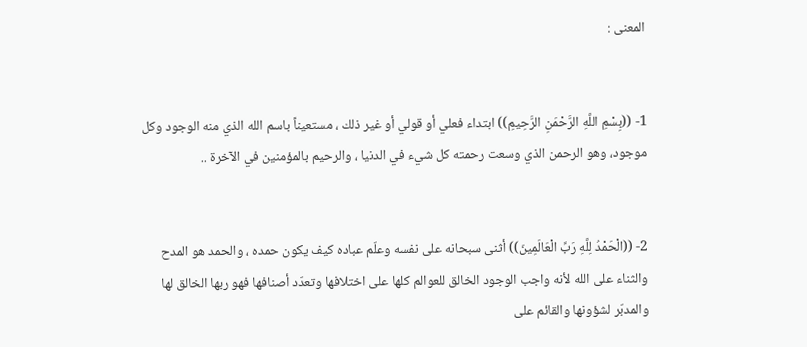المعنى :


1- ((بِسْمِ اللَّهِ الرَّحْمَنِ الرَّحِيمِ)) ابتداء فعلي أو قولي أو غير ذلك ، مستعيناً باسم الله الذي منه الوجود وكل موجود، وهو الرحمن الذي وسعت رحمته كل شيء في الدنيا ، والرحيم بالمؤمنين في الآخرة ..


2- ((الْحَمْدُ لِلَّهِ رَبِّ الْعَالَمِينَ)) أثنى سبحانه على نفسه وعلّم عباده كيف يكون حمده ، والحمد هو المدح والثناء على الله لأنه واجب الوجود الخالق للعوالم كلها على اختلافها وتعدّد أصنافها فهو ربها الخالق لها والمدبّر لشؤونها والقائم على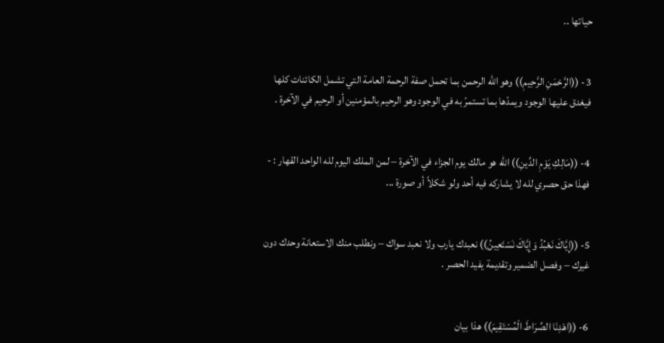حياتها ..


3- ((الرَّحْمَنِ الرَّحِيمِ)) وهو الله الرحمن بما تحمل صفة الرحمة العامة التي تشمل الكائنات كلها فيغدق عليها الوجود ويمدّها بما تستمرّ به في الوجود وهو الرحيم بالمؤمنين أو الرحيم في الآخرة .


4- ((مَالِكِ يَوْمِ الدِّينِ)) الله هو مالك يوم الجزاء في الآخرة – لمن الملك اليوم لله الواحد القهار : - فهذا حق حصري لله لا يشاركه فيه أحد ولو شكلاً أو صورة ...


5- ((إِيَّاكَ نَعْبُدُ وَإِيَّاكَ نَسْتَعِينُ)) نعبدك يارب ولا نعبد سواك – ونطلب منك الاستعانة وحدك دون غيرك – وفصل الضمير وتقديمة يفيد الحصر .


6- ((اهْدِنَا الصِّرَاطَ الْمُسْتَقِيمَ)) هذا بيان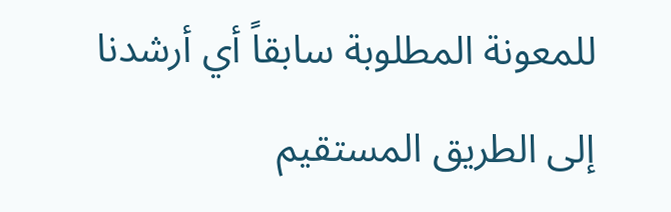للمعونة المطلوبة سابقاً أي أرشدنا إلى الطريق المستقيم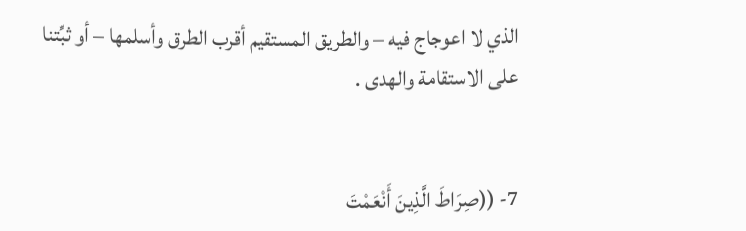الذي لا اعوجاج فيه – والطريق المستقيم أقرب الطرق وأسلمها – أو ثبِّتنا على الاستقامة والهدى .


7- ((صِرَاطَ الَّذِينَ أَنْعَمْتَ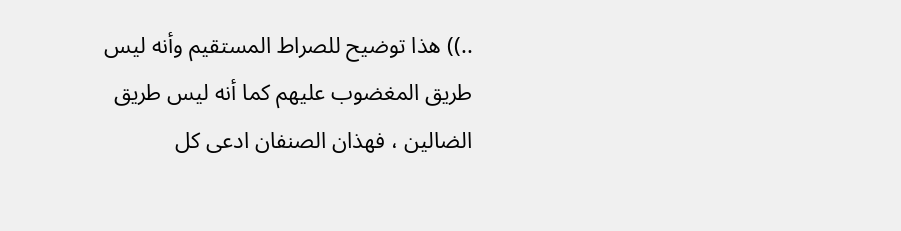..)) هذا توضيح للصراط المستقيم وأنه ليس طريق المغضوب عليهم كما أنه ليس طريق الضالين ، فهذان الصنفان ادعى كل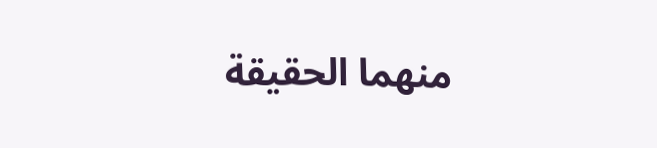منهما الحقيقة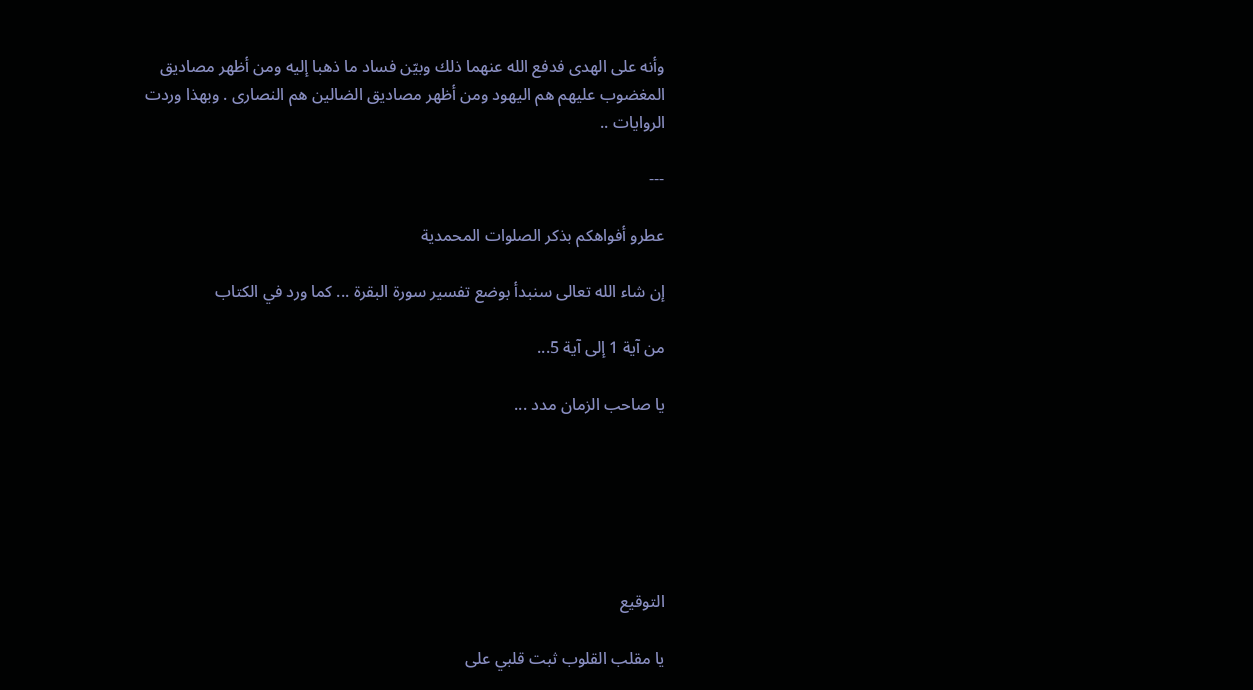وأنه على الهدى فدفع الله عنهما ذلك وبيّن فساد ما ذهبا إليه ومن أظهر مصاديق المغضوب عليهم هم اليهود ومن أظهر مصاديق الضالين هم النصارى . وبهذا وردت الروايات ..

---

عطرو أفواهكم بذكر الصلوات المحمدية

إن شاء الله تعالى سنبدأ بوضع تفسير سورة البقرة ... كما ورد في الكتاب

من آية 1 إلى آية 5...

يا صاحب الزمان مدد ...






التوقيع

يا مقلب القلوب ثبت قلبي على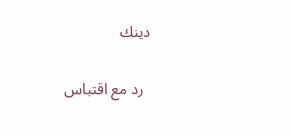دينك

  رد مع اقتباس